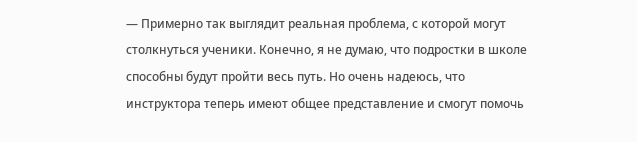— Примерно так выглядит реальная проблема, с которой могут столкнуться ученики. Конечно, я не думаю, что подростки в школе способны будут пройти весь путь. Но очень надеюсь, что инструктора теперь имеют общее представление и смогут помочь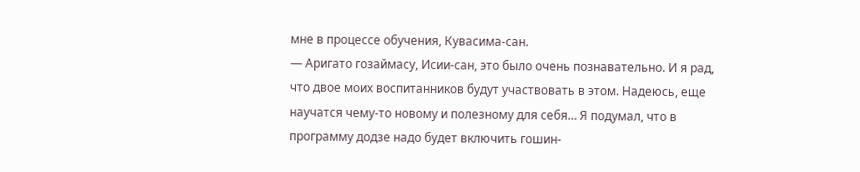мне в процессе обучения, Кувасима-сан.
— Аригато гозаймасу, Исии-сан, это было очень познавательно. И я рад, что двое моих воспитанников будут участвовать в этом. Надеюсь, еще научатся чему-то новому и полезному для себя… Я подумал, что в программу додзе надо будет включить гошин-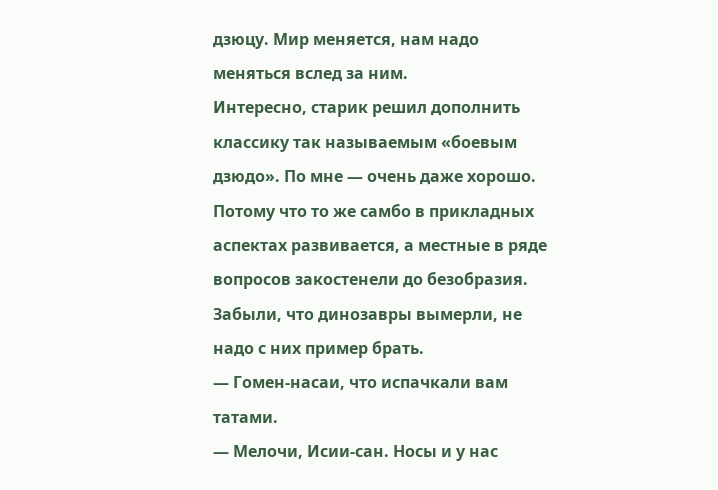дзюцу. Мир меняется, нам надо меняться вслед за ним.
Интересно, старик решил дополнить классику так называемым «боевым дзюдо». По мне — очень даже хорошо. Потому что то же самбо в прикладных аспектах развивается, а местные в ряде вопросов закостенели до безобразия. Забыли, что динозавры вымерли, не надо с них пример брать.
— Гомен-насаи, что испачкали вам татами.
— Мелочи, Исии-сан. Носы и у нас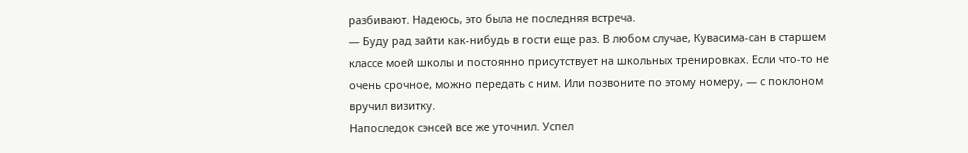разбивают. Надеюсь, это была не последняя встреча.
— Буду рад зайти как-нибудь в гости еще раз. В любом случае, Кувасима-сан в старшем классе моей школы и постоянно присутствует на школьных тренировках. Если что-то не очень срочное, можно передать с ним. Или позвоните по этому номеру, — с поклоном вручил визитку.
Напоследок сэнсей все же уточнил. Успел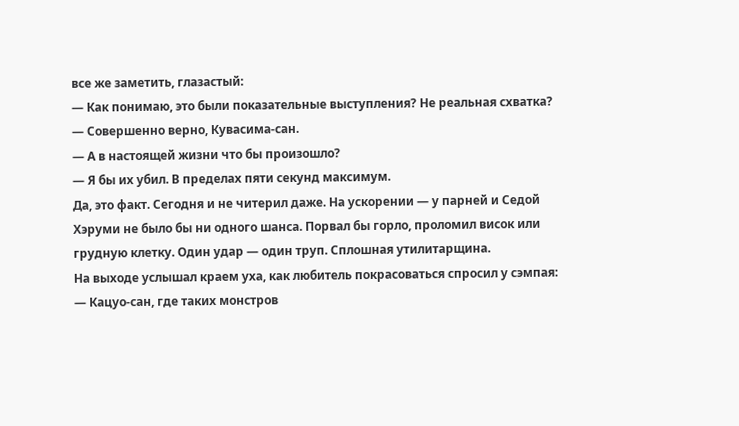все же заметить, глазастый:
— Как понимаю, это были показательные выступления? Не реальная схватка?
— Совершенно верно, Кувасима-сан.
— А в настоящей жизни что бы произошло?
— Я бы их убил. В пределах пяти секунд максимум.
Да, это факт. Сегодня и не читерил даже. На ускорении — у парней и Седой Хэруми не было бы ни одного шанса. Порвал бы горло, проломил висок или грудную клетку. Один удар — один труп. Сплошная утилитарщина.
На выходе услышал краем уха, как любитель покрасоваться спросил у сэмпая:
— Кацуо-сан, где таких монстров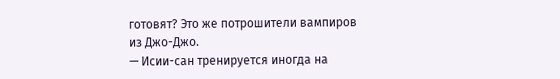готовят? Это же потрошители вампиров из Джо-Джо.
— Исии-сан тренируется иногда на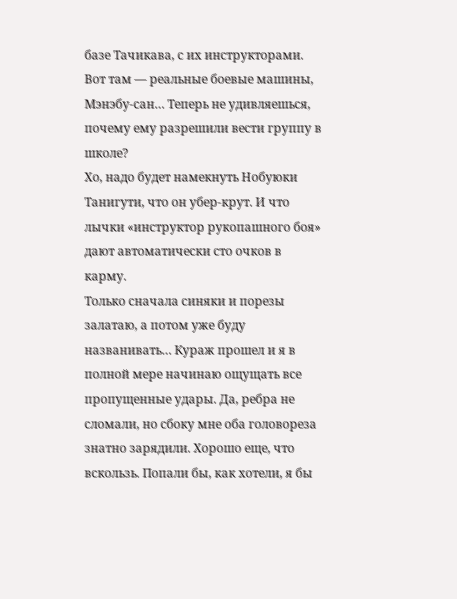базе Тачикава, с их инструкторами. Вот там — реальные боевые машины, Мэнэбу-сан… Теперь не удивляешься, почему ему разрешили вести группу в школе?
Хо, надо будет намекнуть Нобуюки Танигути, что он убер-крут. И что лычки «инструктор рукопашного боя» дают автоматически сто очков в карму.
Только сначала синяки и порезы залатаю, а потом уже буду названивать… Кураж прошел и я в полной мере начинаю ощущать все пропущенные удары. Да, ребра не сломали, но сбоку мне оба головореза знатно зарядили. Хорошо еще, что вскользь. Попали бы, как хотели, я бы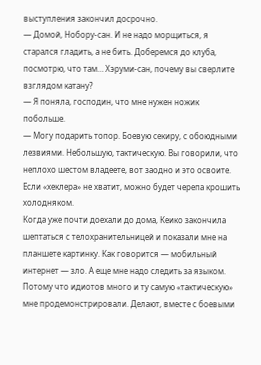выступления закончил досрочно.
— Домой, Нобору-сан. И не надо морщиться, я старался гладить, а не бить. Доберемся до клуба, посмотрю, что там… Хэруми-сан, почему вы сверлите взглядом катану?
— Я поняла, господин, что мне нужен ножик побольше.
— Могу подарить топор. Боевую секиру, с обоюдными лезвиями. Небольшую, тактическую. Вы говорили, что неплохо шестом владеете, вот заодно и это освоите. Если «хеклера» не хватит, можно будет черепа крошить холодняком.
Когда уже почти доехали до дома, Кеико закончила шептаться с телохранительницей и показали мне на планшете картинку. Как говорится — мобильный интернет — зло. А еще мне надо следить за языком. Потому что идиотов много и ту самую «тактическую» мне продемонстрировали. Делают, вместе с боевыми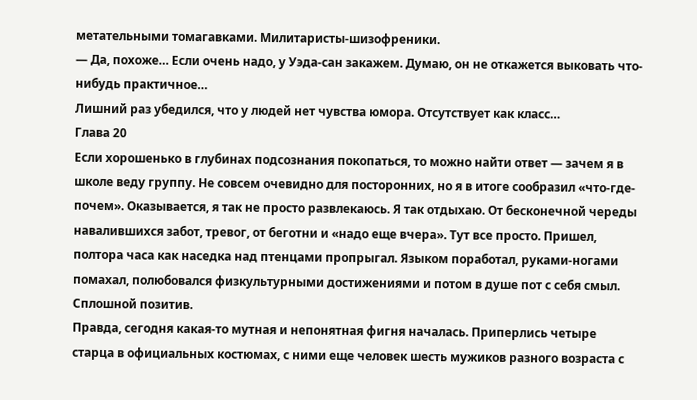метательными томагавками. Милитаристы-шизофреники.
— Да, похоже… Если очень надо, у Уэда-сан закажем. Думаю, он не откажется выковать что-нибудь практичное…
Лишний раз убедился, что у людей нет чувства юмора. Отсутствует как класс…
Глава 20
Если хорошенько в глубинах подсознания покопаться, то можно найти ответ — зачем я в школе веду группу. Не совсем очевидно для посторонних, но я в итоге сообразил «что-где-почем». Оказывается, я так не просто развлекаюсь. Я так отдыхаю. От бесконечной череды навалившихся забот, тревог, от беготни и «надо еще вчера». Тут все просто. Пришел, полтора часа как наседка над птенцами пропрыгал. Языком поработал, руками-ногами помахал, полюбовался физкультурными достижениями и потом в душе пот с себя смыл. Сплошной позитив.
Правда, сегодня какая-то мутная и непонятная фигня началась. Приперлись четыре старца в официальных костюмах, с ними еще человек шесть мужиков разного возраста с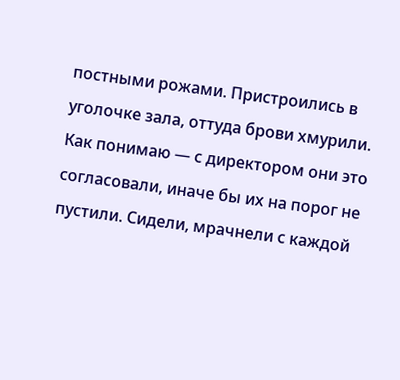постными рожами. Пристроились в уголочке зала, оттуда брови хмурили. Как понимаю — с директором они это согласовали, иначе бы их на порог не пустили. Сидели, мрачнели с каждой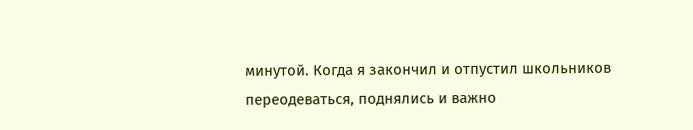минутой. Когда я закончил и отпустил школьников переодеваться, поднялись и важно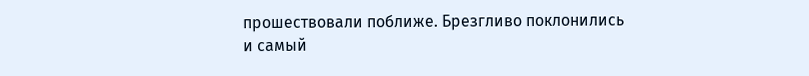прошествовали поближе. Брезгливо поклонились и самый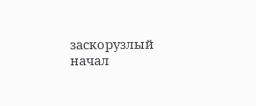заскорузлый начал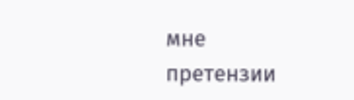мне претензии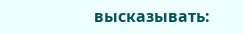высказывать: